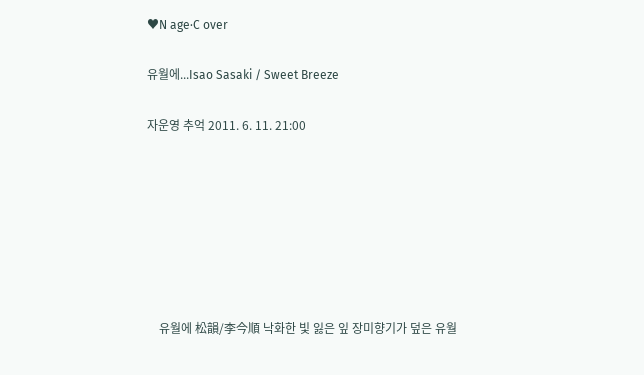♥N age·C over

유월에...Isao Sasaki / Sweet Breeze

자운영 추억 2011. 6. 11. 21:00







    유월에 松韻/李今順 낙화한 빛 잃은 잎 장미향기가 덮은 유월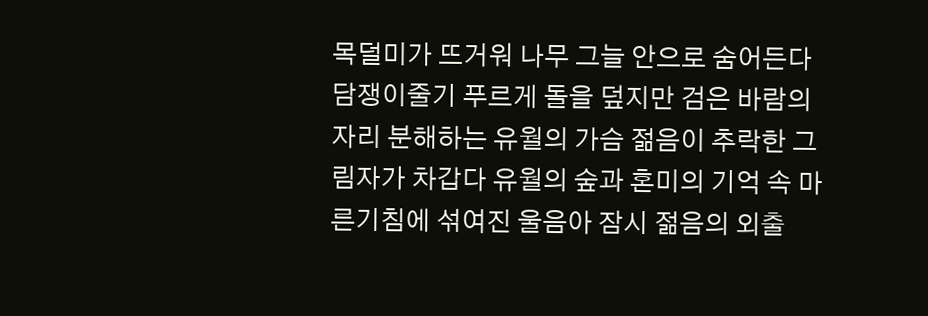목덜미가 뜨거워 나무 그늘 안으로 숨어든다 담쟁이줄기 푸르게 돌을 덮지만 검은 바람의 자리 분해하는 유월의 가슴 젊음이 추락한 그림자가 차갑다 유월의 숲과 혼미의 기억 속 마른기침에 섞여진 울음아 잠시 젊음의 외출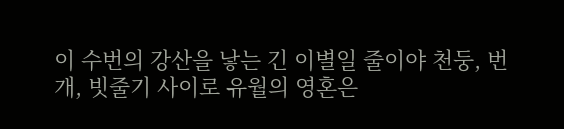이 수번의 강산을 낳는 긴 이별일 줄이야 천둥, 번개, 빗줄기 사이로 유월의 영혼은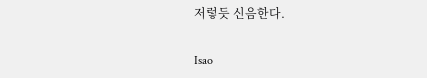저렇듯 신음한다.

Isao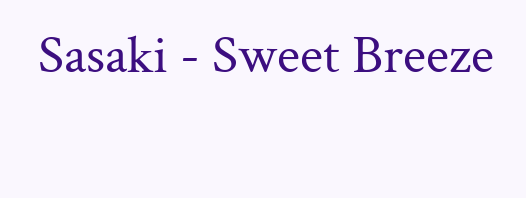Sasaki - Sweet Breeze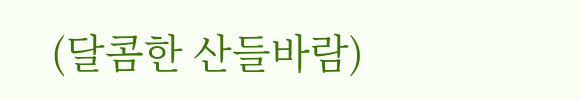(달콤한 산들바람)